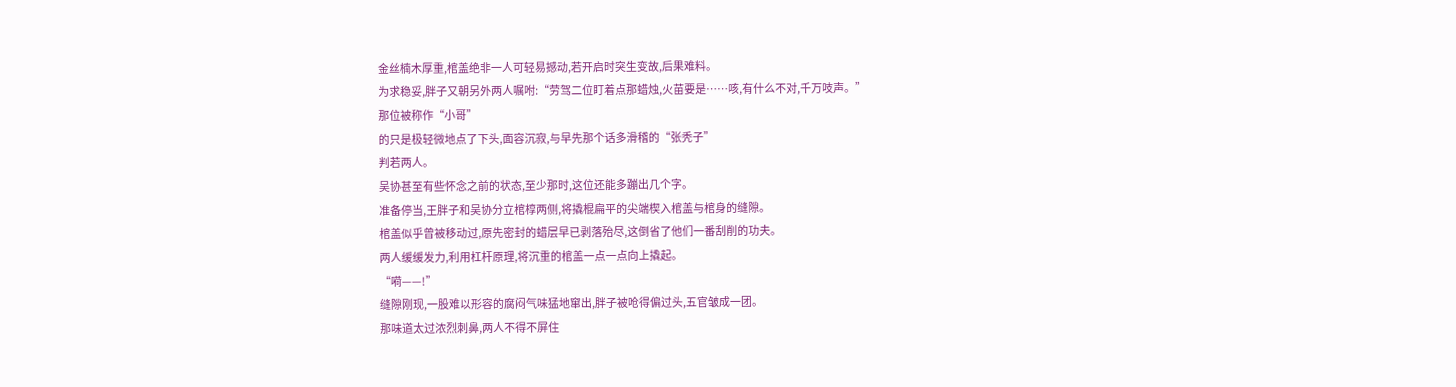金丝楠木厚重,棺盖绝非一人可轻易撼动,若开启时突生变故,后果难料。
为求稳妥,胖子又朝另外两人嘱咐:“劳驾二位盯着点那蜡烛,火苗要是……咳,有什么不对,千万吱声。”
那位被称作“小哥”
的只是极轻微地点了下头,面容沉寂,与早先那个话多滑稽的“张秃子”
判若两人。
吴协甚至有些怀念之前的状态,至少那时,这位还能多蹦出几个字。
准备停当,王胖子和吴协分立棺椁两侧,将撬棍扁平的尖端楔入棺盖与棺身的缝隙。
棺盖似乎曾被移动过,原先密封的蜡层早已剥落殆尽,这倒省了他们一番刮削的功夫。
两人缓缓发力,利用杠杆原理,将沉重的棺盖一点一点向上撬起。
“嗬——!”
缝隙刚现,一股难以形容的腐闷气味猛地窜出,胖子被呛得偏过头,五官皱成一团。
那味道太过浓烈刺鼻,两人不得不屏住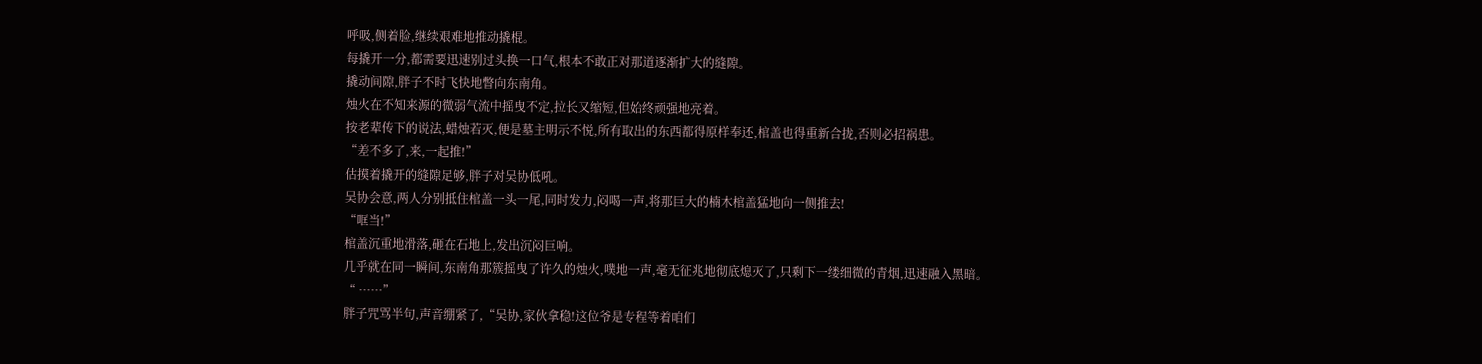呼吸,侧着脸,继续艰难地推动撬棍。
每撬开一分,都需要迅速别过头换一口气,根本不敢正对那道逐渐扩大的缝隙。
撬动间隙,胖子不时飞快地瞥向东南角。
烛火在不知来源的微弱气流中摇曳不定,拉长又缩短,但始终顽强地亮着。
按老辈传下的说法,蜡烛若灭,便是墓主明示不悦,所有取出的东西都得原样奉还,棺盖也得重新合拢,否则必招祸患。
“差不多了,来,一起推!”
估摸着撬开的缝隙足够,胖子对吴协低吼。
吴协会意,两人分别抵住棺盖一头一尾,同时发力,闷喝一声,将那巨大的楠木棺盖猛地向一侧推去!
“哐当!”
棺盖沉重地滑落,砸在石地上,发出沉闷巨响。
几乎就在同一瞬间,东南角那簇摇曳了许久的烛火,噗地一声,毫无征兆地彻底熄灭了,只剩下一缕细微的青烟,迅速融入黑暗。
“ ……”
胖子咒骂半句,声音绷紧了,“吴协,家伙拿稳!这位爷是专程等着咱们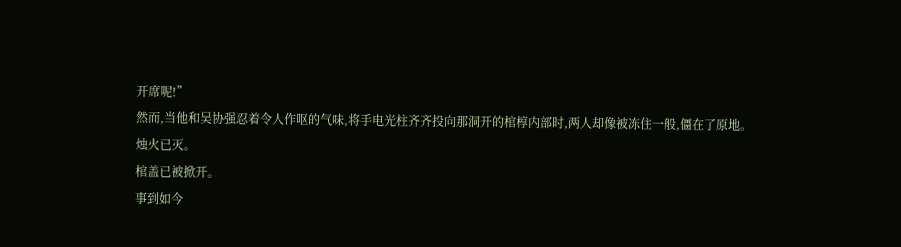开席呢!”
然而,当他和吴协强忍着令人作呕的气味,将手电光柱齐齐投向那洞开的棺椁内部时,两人却像被冻住一般,僵在了原地。
烛火已灭。
棺盖已被掀开。
事到如今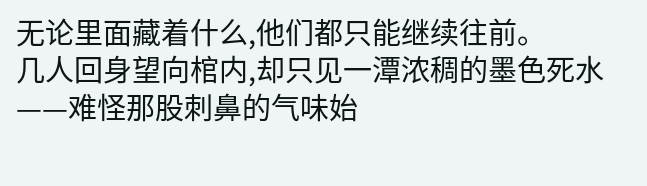无论里面藏着什么,他们都只能继续往前。
几人回身望向棺内,却只见一潭浓稠的墨色死水——难怪那股刺鼻的气味始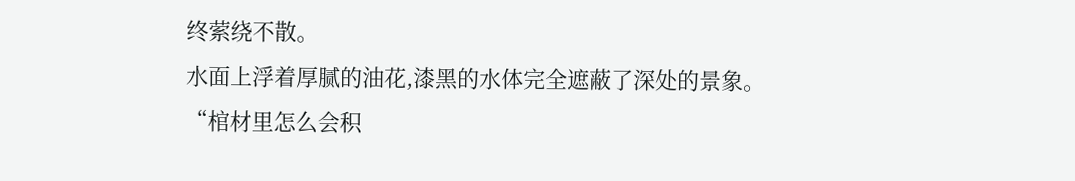终萦绕不散。
水面上浮着厚腻的油花,漆黑的水体完全遮蔽了深处的景象。
“棺材里怎么会积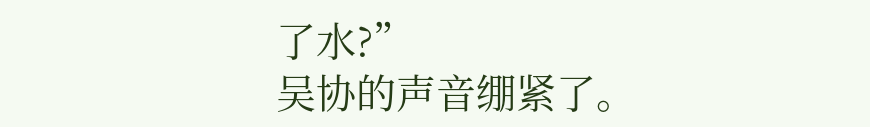了水?”
吴协的声音绷紧了。